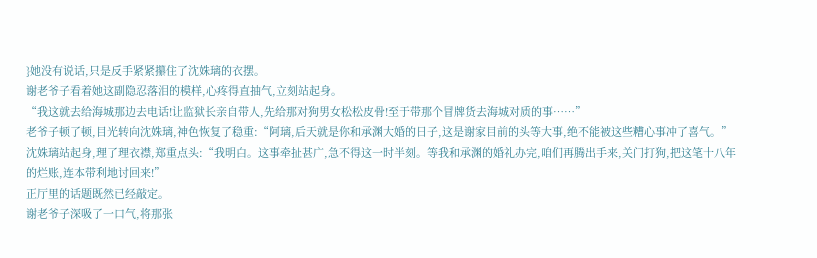}她没有说话,只是反手紧紧攥住了沈姝璃的衣摆。
谢老爷子看着她这副隐忍落泪的模样,心疼得直抽气,立刻站起身。
“我这就去给海城那边去电话!让监狱长亲自带人,先给那对狗男女松松皮骨!至于带那个冒牌货去海城对质的事……”
老爷子顿了顿,目光转向沈姝璃,神色恢复了稳重:“阿璃,后天就是你和承渊大婚的日子,这是谢家目前的头等大事,绝不能被这些糟心事冲了喜气。”
沈姝璃站起身,理了理衣襟,郑重点头:“我明白。这事牵扯甚广,急不得这一时半刻。等我和承渊的婚礼办完,咱们再腾出手来,关门打狗,把这笔十八年的烂账,连本带利地讨回来!”
正厅里的话题既然已经敲定。
谢老爷子深吸了一口气,将那张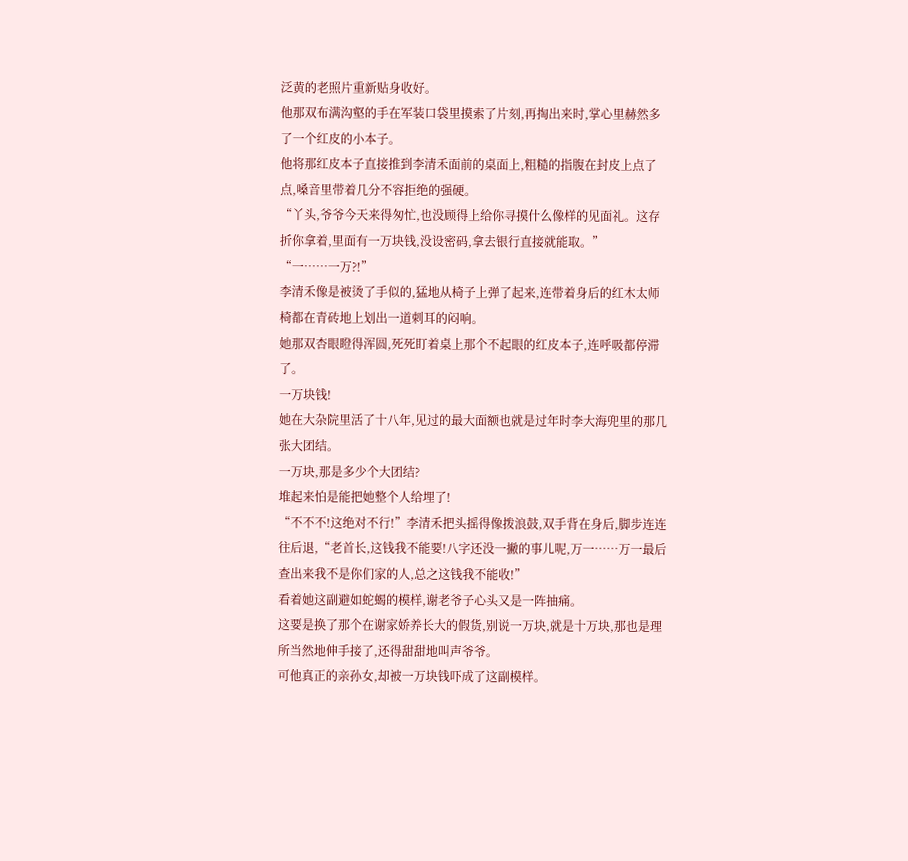泛黄的老照片重新贴身收好。
他那双布满沟壑的手在军装口袋里摸索了片刻,再掏出来时,掌心里赫然多了一个红皮的小本子。
他将那红皮本子直接推到李清禾面前的桌面上,粗糙的指腹在封皮上点了点,嗓音里带着几分不容拒绝的强硬。
“丫头,爷爷今天来得匆忙,也没顾得上给你寻摸什么像样的见面礼。这存折你拿着,里面有一万块钱,没设密码,拿去银行直接就能取。”
“一……一万?!”
李清禾像是被烫了手似的,猛地从椅子上弹了起来,连带着身后的红木太师椅都在青砖地上划出一道刺耳的闷响。
她那双杏眼瞪得浑圆,死死盯着桌上那个不起眼的红皮本子,连呼吸都停滞了。
一万块钱!
她在大杂院里活了十八年,见过的最大面额也就是过年时李大海兜里的那几张大团结。
一万块,那是多少个大团结?
堆起来怕是能把她整个人给埋了!
“不不不!这绝对不行!”李清禾把头摇得像拨浪鼓,双手背在身后,脚步连连往后退,“老首长,这钱我不能要!八字还没一撇的事儿呢,万一……万一最后查出来我不是你们家的人,总之这钱我不能收!”
看着她这副避如蛇蝎的模样,谢老爷子心头又是一阵抽痛。
这要是换了那个在谢家娇养长大的假货,别说一万块,就是十万块,那也是理所当然地伸手接了,还得甜甜地叫声爷爷。
可他真正的亲孙女,却被一万块钱吓成了这副模样。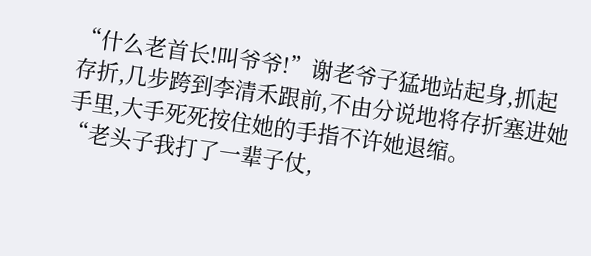“什么老首长!叫爷爷!”谢老爷子猛地站起身,抓起存折,几步跨到李清禾跟前,不由分说地将存折塞进她手里,大手死死按住她的手指不许她退缩。
“老头子我打了一辈子仗,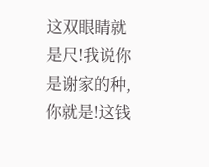这双眼睛就是尺!我说你是谢家的种,你就是!这钱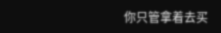你只管拿着去买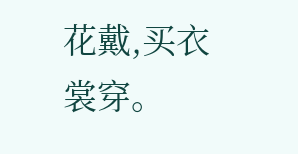花戴,买衣裳穿。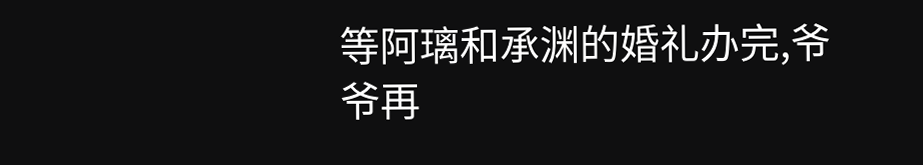等阿璃和承渊的婚礼办完,爷爷再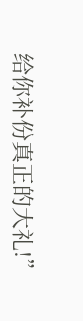给你补份真正的大礼!”